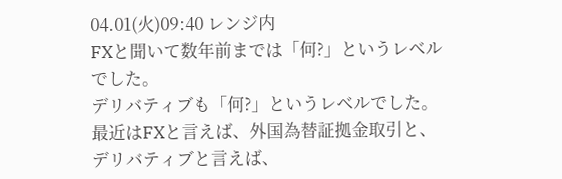04.01(火)09:40 レンジ内
FXと聞いて数年前までは「何?」というレベルでした。
デリバティブも「何?」というレベルでした。
最近はFXと言えば、外国為替証拠金取引と、
デリバティブと言えば、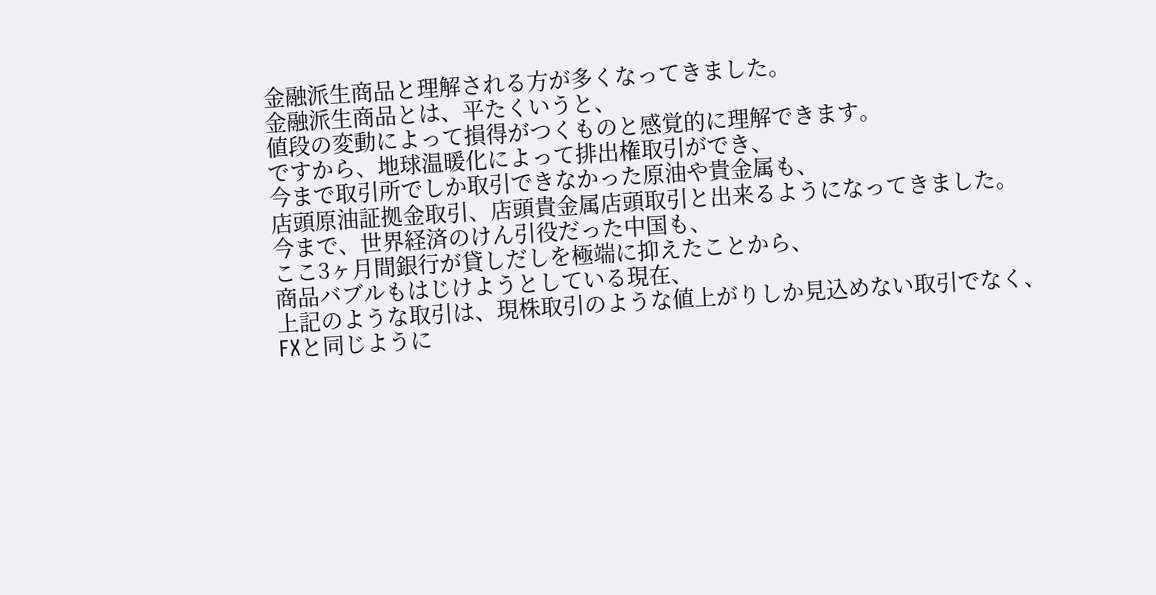金融派生商品と理解される方が多くなってきました。
金融派生商品とは、平たくいうと、
値段の変動によって損得がつくものと感覚的に理解できます。
ですから、地球温暖化によって排出権取引ができ、
今まで取引所でしか取引できなかった原油や貴金属も、
店頭原油証拠金取引、店頭貴金属店頭取引と出来るようになってきました。
今まで、世界経済のけん引役だった中国も、
ここ3ヶ月間銀行が貸しだしを極端に抑えたことから、
商品バブルもはじけようとしている現在、
上記のような取引は、現株取引のような値上がりしか見込めない取引でなく、
FXと同じように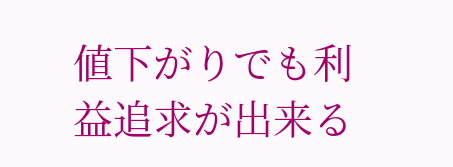値下がりでも利益追求が出来る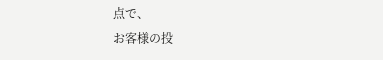点で、
お客様の投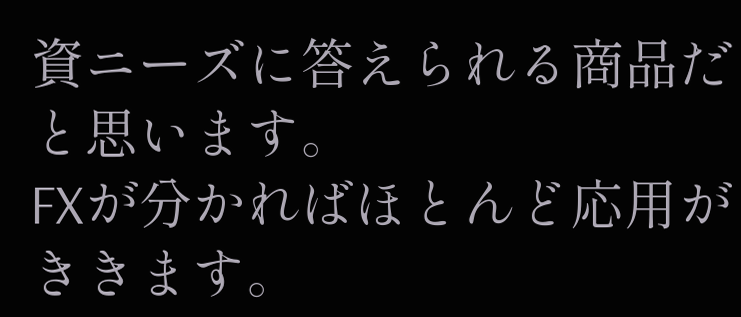資ニーズに答えられる商品だと思います。
FXが分かればほとんど応用がききます。